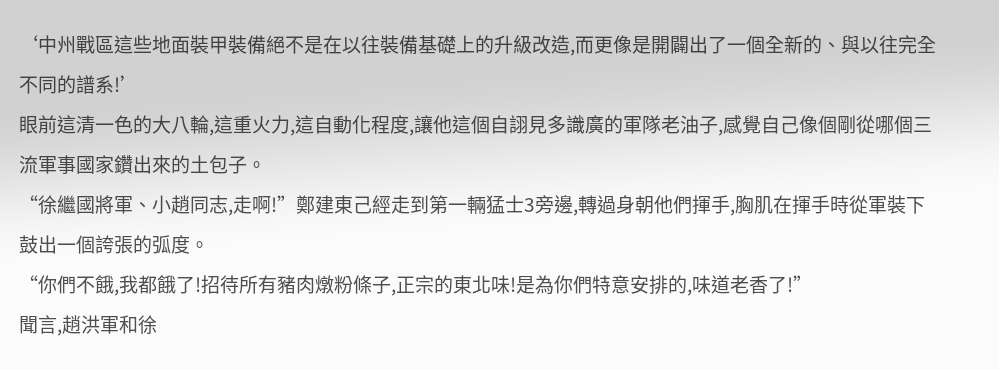‘中州戰區這些地面裝甲裝備絕不是在以往裝備基礎上的升級改造,而更像是開闢出了一個全新的、與以往完全不同的譜系!’
眼前這清一色的大八輪,這重火力,這自動化程度,讓他這個自詡見多識廣的軍隊老油子,感覺自己像個剛從哪個三流軍事國家鑽出來的土包子。
“徐繼國將軍、小趙同志,走啊!”鄭建東己經走到第一輛猛士3旁邊,轉過身朝他們揮手,胸肌在揮手時從軍裝下鼓出一個誇張的弧度。
“你們不餓,我都餓了!招待所有豬肉燉粉條子,正宗的東北味!是為你們特意安排的,味道老香了!”
聞言,趙洪軍和徐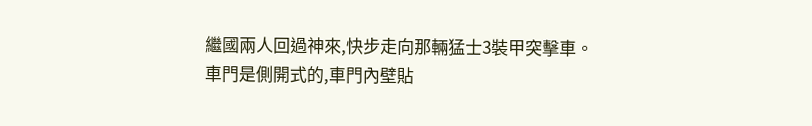繼國兩人回過神來,快步走向那輛猛士3裝甲突擊車。
車門是側開式的,車門內壁貼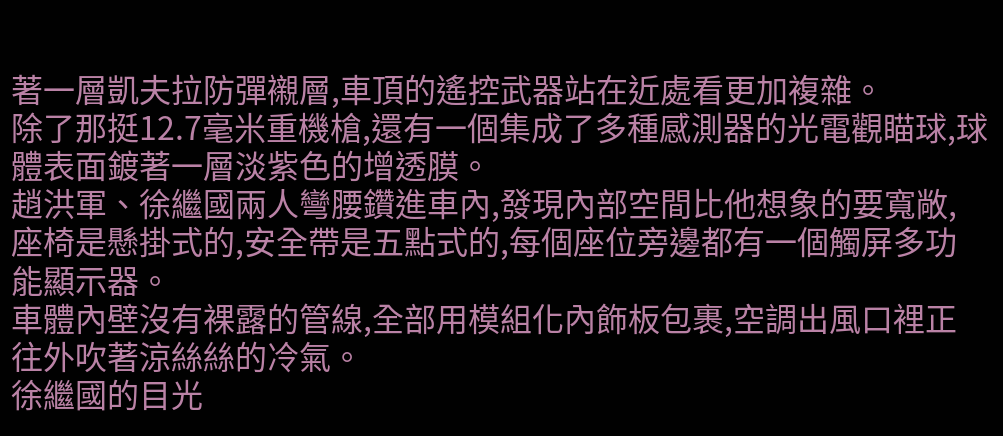著一層凱夫拉防彈襯層,車頂的遙控武器站在近處看更加複雜。
除了那挺12.7毫米重機槍,還有一個集成了多種感測器的光電觀瞄球,球體表面鍍著一層淡紫色的增透膜。
趙洪軍、徐繼國兩人彎腰鑽進車內,發現內部空間比他想象的要寬敞,座椅是懸掛式的,安全帶是五點式的,每個座位旁邊都有一個觸屏多功能顯示器。
車體內壁沒有裸露的管線,全部用模組化內飾板包裹,空調出風口裡正往外吹著涼絲絲的冷氣。
徐繼國的目光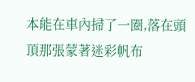本能在車內掃了一圈,落在頭頂那張蒙著迷彩帆布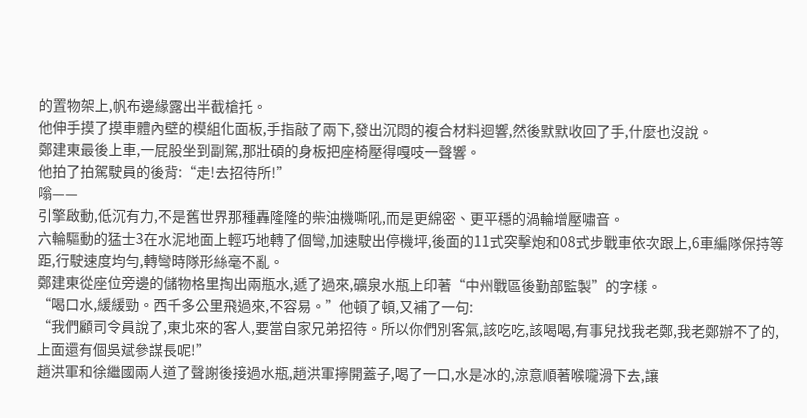的置物架上,帆布邊緣露出半截槍托。
他伸手摸了摸車體內壁的模組化面板,手指敲了兩下,發出沉悶的複合材料迴響,然後默默收回了手,什麼也沒說。
鄭建東最後上車,一屁股坐到副駕,那壯碩的身板把座椅壓得嘎吱一聲響。
他拍了拍駕駛員的後背:“走!去招待所!”
嗡——
引擎啟動,低沉有力,不是舊世界那種轟隆隆的柴油機嘶吼,而是更綿密、更平穩的渦輪增壓嘯音。
六輪驅動的猛士3在水泥地面上輕巧地轉了個彎,加速駛出停機坪,後面的11式突擊炮和08式步戰車依次跟上,6車編隊保持等距,行駛速度均勻,轉彎時隊形絲毫不亂。
鄭建東從座位旁邊的儲物格里掏出兩瓶水,遞了過來,礦泉水瓶上印著“中州戰區後勤部監製”的字樣。
“喝口水,緩緩勁。西千多公里飛過來,不容易。”他頓了頓,又補了一句:
“我們顧司令員說了,東北來的客人,要當自家兄弟招待。所以你們別客氣,該吃吃,該喝喝,有事兒找我老鄭,我老鄭辦不了的,上面還有個吳斌參謀長呢!”
趙洪軍和徐繼國兩人道了聲謝後接過水瓶,趙洪軍擰開蓋子,喝了一口,水是冰的,涼意順著喉嚨滑下去,讓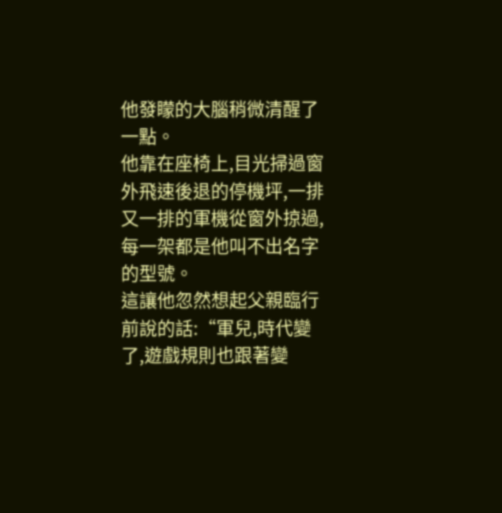他發矇的大腦稍微清醒了一點。
他靠在座椅上,目光掃過窗外飛速後退的停機坪,一排又一排的軍機從窗外掠過,每一架都是他叫不出名字的型號。
這讓他忽然想起父親臨行前說的話:“軍兒,時代變了,遊戲規則也跟著變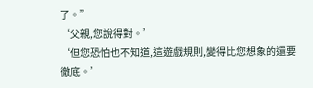了。”
‘父親,您說得對。’
‘但您恐怕也不知道,這遊戲規則,變得比您想象的還要徹底。’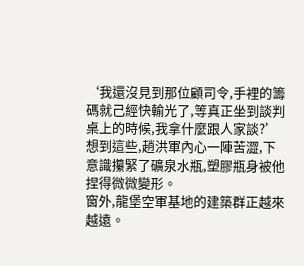‘我還沒見到那位顧司令,手裡的籌碼就己經快輸光了,等真正坐到談判桌上的時候,我拿什麼跟人家談?’
想到這些,趙洪軍內心一陣苦澀,下意識攥緊了礦泉水瓶,塑膠瓶身被他捏得微微變形。
窗外,龍堡空軍基地的建築群正越來越遠。